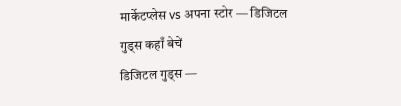मार्केटप्लेस vs अपना स्टोर — डिजिटल गुड्स कहाँ बेचें
डिजिटल गुड्स —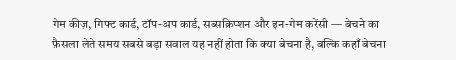गेम कीज़, गिफ्ट कार्ड, टॉप-अप कार्ड, सब्सक्रिप्शन और इन-गेम करेंसी — बेचने का फ़ैसला लेते समय सबसे बड़ा सवाल यह नहीं होता कि क्या बेचना है, बल्कि कहाँ बेचना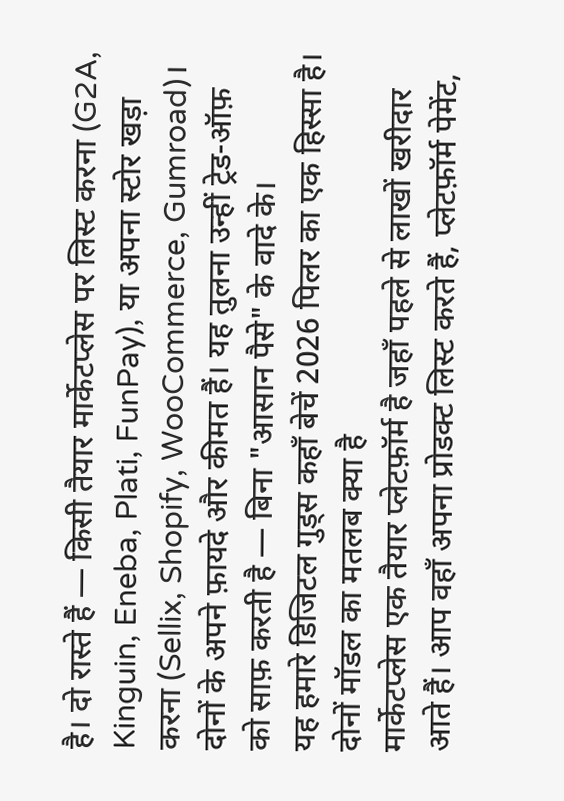है। दो रास्ते हैं — किसी तैयार मार्केटप्लेस पर लिस्ट करना (G2A, Kinguin, Eneba, Plati, FunPay), या अपना स्टोर खड़ा करना (Sellix, Shopify, WooCommerce, Gumroad)। दोनों के अपने फ़ायदे और कीमत हैं। यह तुलना उन्हीं ट्रेड-ऑफ़ को साफ़ करती है — बिना "आसान पैसे" के वादे के।
यह हमारे डिजिटल गुड्स कहाँ बेचें 2026 पिलर का एक हिस्सा है।
दोनों मॉडल का मतलब क्या है
मार्केटप्लेस एक तैयार प्लेटफ़ॉर्म है जहाँ पहले से लाखों खरीदार आते हैं। आप वहाँ अपना प्रोडक्ट लिस्ट करते हैं, प्लेटफ़ॉर्म पेमेंट,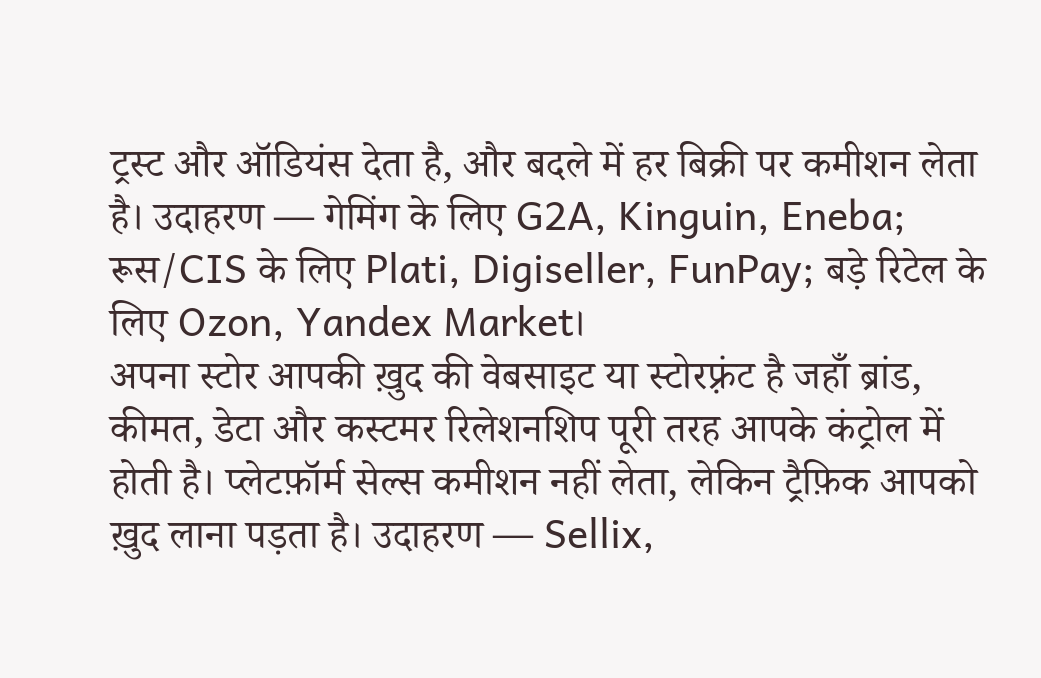ट्रस्ट और ऑडियंस देता है, और बदले में हर बिक्री पर कमीशन लेता है। उदाहरण — गेमिंग के लिए G2A, Kinguin, Eneba; रूस/CIS के लिए Plati, Digiseller, FunPay; बड़े रिटेल के लिए Ozon, Yandex Market।
अपना स्टोर आपकी ख़ुद की वेबसाइट या स्टोरफ़्रंट है जहाँ ब्रांड, कीमत, डेटा और कस्टमर रिलेशनशिप पूरी तरह आपके कंट्रोल में होती है। प्लेटफ़ॉर्म सेल्स कमीशन नहीं लेता, लेकिन ट्रैफ़िक आपको ख़ुद लाना पड़ता है। उदाहरण — Sellix,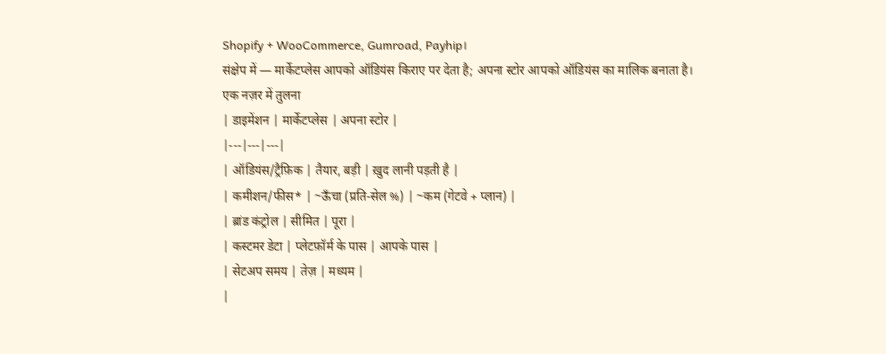Shopify + WooCommerce, Gumroad, Payhip।
संक्षेप में — मार्केटप्लेस आपको ऑडियंस किराए पर देता है; अपना स्टोर आपको ऑडियंस का मालिक बनाता है।
एक नज़र में तुलना
| डाइमेंशन | मार्केटप्लेस | अपना स्टोर |
|---|---|---|
| ऑडियंस/ट्रैफ़िक | तैयार, बड़ी | ख़ुद लानी पड़ती है |
| कमीशन/फीस* | ~ऊँचा (प्रति-सेल %) | ~कम (गेटवे + प्लान) |
| ब्रांड कंट्रोल | सीमित | पूरा |
| कस्टमर डेटा | प्लेटफ़ॉर्म के पास | आपके पास |
| सेटअप समय | तेज़ | मध्यम |
|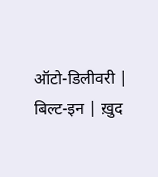ऑटो-डिलीवरी | बिल्ट-इन | ख़ुद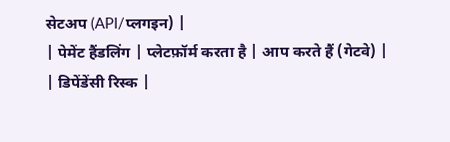सेटअप (API/प्लगइन) |
| पेमेंट हैंडलिंग | प्लेटफ़ॉर्म करता है | आप करते हैं (गेटवे) |
| डिपेंडेंसी रिस्क |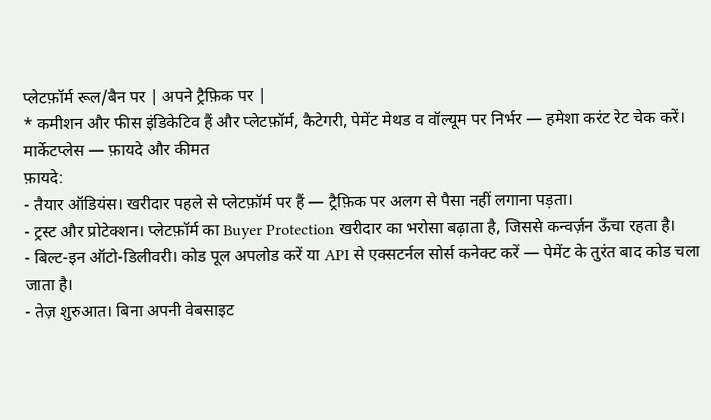प्लेटफ़ॉर्म रूल/बैन पर | अपने ट्रैफ़िक पर |
* कमीशन और फीस इंडिकेटिव हैं और प्लेटफ़ॉर्म, कैटेगरी, पेमेंट मेथड व वॉल्यूम पर निर्भर — हमेशा करंट रेट चेक करें।
मार्केटप्लेस — फ़ायदे और कीमत
फ़ायदे:
- तैयार ऑडियंस। खरीदार पहले से प्लेटफ़ॉर्म पर हैं — ट्रैफ़िक पर अलग से पैसा नहीं लगाना पड़ता।
- ट्रस्ट और प्रोटेक्शन। प्लेटफ़ॉर्म का Buyer Protection खरीदार का भरोसा बढ़ाता है, जिससे कन्वर्ज़न ऊँचा रहता है।
- बिल्ट-इन ऑटो-डिलीवरी। कोड पूल अपलोड करें या API से एक्सटर्नल सोर्स कनेक्ट करें — पेमेंट के तुरंत बाद कोड चला जाता है।
- तेज़ शुरुआत। बिना अपनी वेबसाइट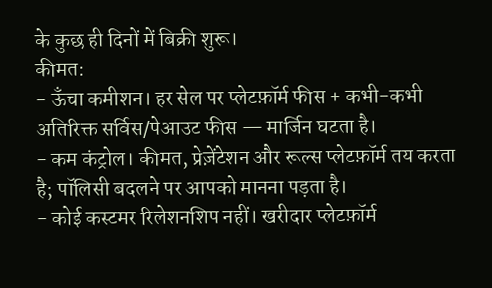के कुछ ही दिनों में बिक्री शुरू।
कीमत:
- ऊँचा कमीशन। हर सेल पर प्लेटफ़ॉर्म फीस + कभी-कभी अतिरिक्त सर्विस/पेआउट फीस — मार्जिन घटता है।
- कम कंट्रोल। कीमत, प्रेज़ेंटेशन और रूल्स प्लेटफ़ॉर्म तय करता है; पॉलिसी बदलने पर आपको मानना पड़ता है।
- कोई कस्टमर रिलेशनशिप नहीं। खरीदार प्लेटफ़ॉर्म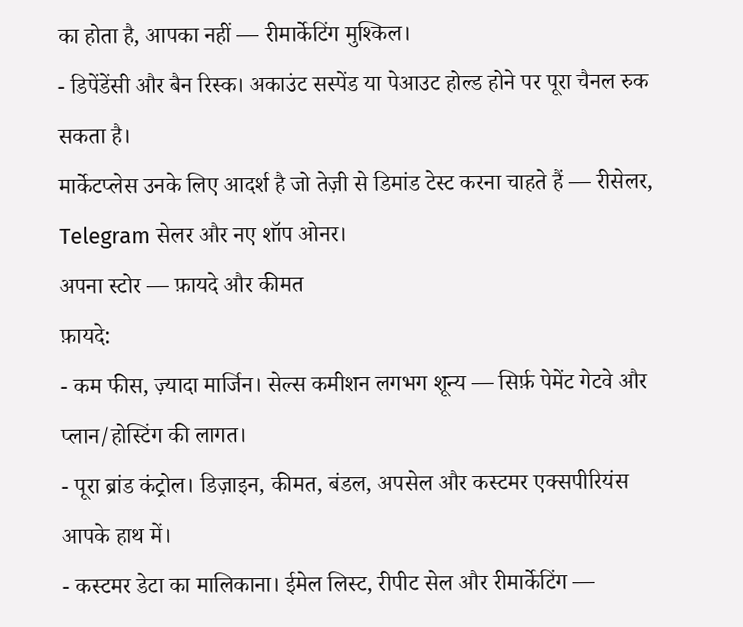का होता है, आपका नहीं — रीमार्केटिंग मुश्किल।
- डिपेंडेंसी और बैन रिस्क। अकाउंट सस्पेंड या पेआउट होल्ड होने पर पूरा चैनल रुक सकता है।
मार्केटप्लेस उनके लिए आदर्श है जो तेज़ी से डिमांड टेस्ट करना चाहते हैं — रीसेलर, Telegram सेलर और नए शॉप ओनर।
अपना स्टोर — फ़ायदे और कीमत
फ़ायदे:
- कम फीस, ज़्यादा मार्जिन। सेल्स कमीशन लगभग शून्य — सिर्फ़ पेमेंट गेटवे और प्लान/होस्टिंग की लागत।
- पूरा ब्रांड कंट्रोल। डिज़ाइन, कीमत, बंडल, अपसेल और कस्टमर एक्सपीरियंस आपके हाथ में।
- कस्टमर डेटा का मालिकाना। ईमेल लिस्ट, रीपीट सेल और रीमार्केटिंग —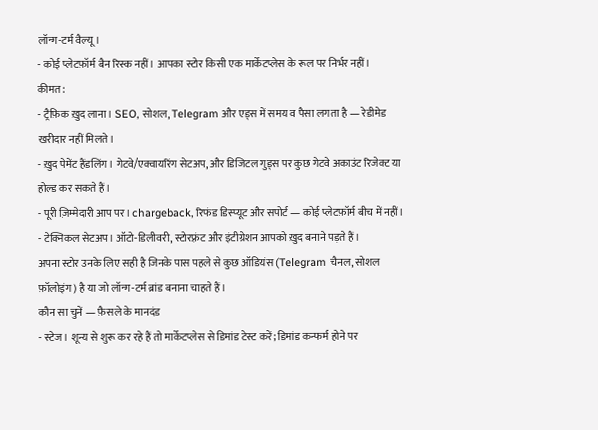लॉन्ग-टर्म वैल्यू।
- कोई प्लेटफ़ॉर्म बैन रिस्क नहीं। आपका स्टोर किसी एक मार्केटप्लेस के रूल पर निर्भर नहीं।
कीमत:
- ट्रैफ़िक ख़ुद लाना। SEO, सोशल, Telegram और एड्स में समय व पैसा लगता है — रेडीमेड खरीदार नहीं मिलते।
- ख़ुद पेमेंट हैंडलिंग। गेटवे/एक्वायरिंग सेटअप, और डिजिटल गुड्स पर कुछ गेटवे अकाउंट रिजेक्ट या होल्ड कर सकते हैं।
- पूरी ज़िम्मेदारी आप पर। chargeback, रिफंड डिस्प्यूट और सपोर्ट — कोई प्लेटफ़ॉर्म बीच में नहीं।
- टेक्निकल सेटअप। ऑटो-डिलीवरी, स्टोरफ़्रंट और इंटीग्रेशन आपको ख़ुद बनाने पड़ते हैं।
अपना स्टोर उनके लिए सही है जिनके पास पहले से कुछ ऑडियंस (Telegram चैनल, सोशल फ़ॉलोइंग) है या जो लॉन्ग-टर्म ब्रांड बनाना चाहते हैं।
कौन सा चुनें — फ़ैसले के मानदंड
- स्टेज। शून्य से शुरू कर रहे हैं तो मार्केटप्लेस से डिमांड टेस्ट करें; डिमांड कन्फर्म होने पर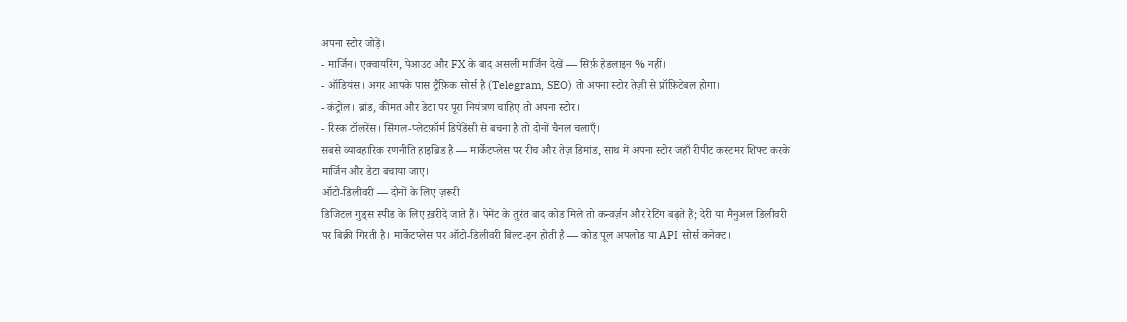अपना स्टोर जोड़ें।
- मार्जिन। एक्वायरिंग, पेआउट और FX के बाद असली मार्जिन देखें — सिर्फ़ हेडलाइन % नहीं।
- ऑडियंस। अगर आपके पास ट्रैफ़िक सोर्स है (Telegram, SEO) तो अपना स्टोर तेज़ी से प्रॉफ़िटेबल होगा।
- कंट्रोल। ब्रांड, कीमत और डेटा पर पूरा नियंत्रण चाहिए तो अपना स्टोर।
- रिस्क टॉलरेंस। सिंगल-प्लेटफ़ॉर्म डिपेंडेंसी से बचना है तो दोनों चैनल चलाएँ।
सबसे व्यावहारिक रणनीति हाइब्रिड है — मार्केटप्लेस पर रीच और तेज़ डिमांड, साथ में अपना स्टोर जहाँ रीपीट कस्टमर शिफ्ट करके मार्जिन और डेटा बचाया जाए।
ऑटो-डिलीवरी — दोनों के लिए ज़रूरी
डिजिटल गुड्स स्पीड के लिए ख़रीदे जाते हैं। पेमेंट के तुरंत बाद कोड मिले तो कन्वर्ज़न और रेटिंग बढ़ते हैं; देरी या मैनुअल डिलीवरी पर बिक्री गिरती है। मार्केटप्लेस पर ऑटो-डिलीवरी बिल्ट-इन होती है — कोड पूल अपलोड या API सोर्स कनेक्ट।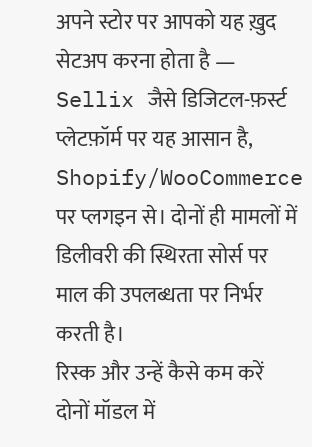अपने स्टोर पर आपको यह ख़ुद सेटअप करना होता है — Sellix जैसे डिजिटल-फ़र्स्ट प्लेटफ़ॉर्म पर यह आसान है, Shopify/WooCommerce पर प्लगइन से। दोनों ही मामलों में डिलीवरी की स्थिरता सोर्स पर माल की उपलब्धता पर निर्भर करती है।
रिस्क और उन्हें कैसे कम करें
दोनों मॉडल में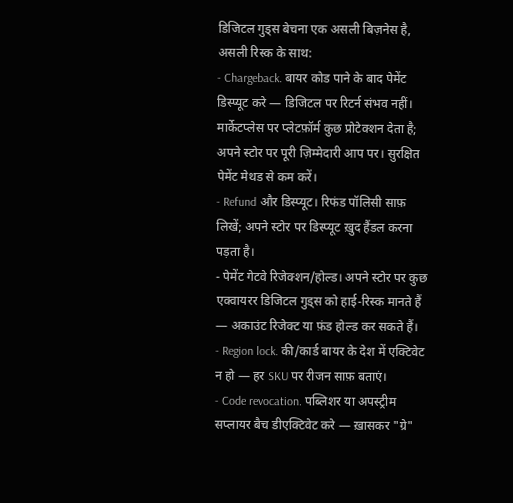डिजिटल गुड्स बेचना एक असली बिज़नेस है, असली रिस्क के साथ:
- Chargeback. बायर कोड पाने के बाद पेमेंट डिस्प्यूट करे — डिजिटल पर रिटर्न संभव नहीं। मार्केटप्लेस पर प्लेटफ़ॉर्म कुछ प्रोटेक्शन देता है; अपने स्टोर पर पूरी ज़िम्मेदारी आप पर। सुरक्षित पेमेंट मेथड से कम करें।
- Refund और डिस्प्यूट। रिफंड पॉलिसी साफ़ लिखें; अपने स्टोर पर डिस्प्यूट ख़ुद हैंडल करना पड़ता है।
- पेमेंट गेटवे रिजेक्शन/होल्ड। अपने स्टोर पर कुछ एक्वायरर डिजिटल गुड्स को हाई-रिस्क मानते हैं — अकाउंट रिजेक्ट या फ़ंड होल्ड कर सकते हैं।
- Region lock. की/कार्ड बायर के देश में एक्टिवेट न हो — हर SKU पर रीजन साफ़ बताएं।
- Code revocation. पब्लिशर या अपस्ट्रीम सप्लायर बैच डीएक्टिवेट करे — ख़ासकर "ग्रे"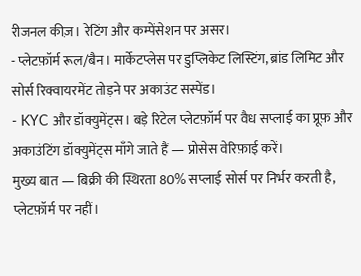रीजनल कीज़। रेटिंग और कम्पेंसेशन पर असर।
- प्लेटफ़ॉर्म रूल/बैन। मार्केटप्लेस पर डुप्लिकेट लिस्टिंग, ब्रांड लिमिट और सोर्स रिक्वायरमेंट तोड़ने पर अकाउंट सस्पेंड।
- KYC और डॉक्युमेंट्स। बड़े रिटेल प्लेटफ़ॉर्म पर वैध सप्लाई का प्रूफ़ और अकाउंटिंग डॉक्युमेंट्स माँगे जाते हैं — प्रोसेस वेरिफ़ाई करें।
मुख्य बात — बिक्री की स्थिरता 80% सप्लाई सोर्स पर निर्भर करती है, प्लेटफ़ॉर्म पर नहीं।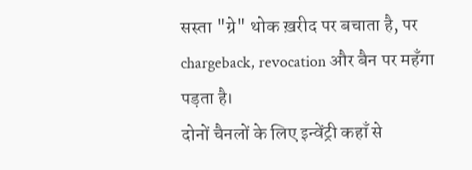सस्ता "ग्रे" थोक ख़रीद पर बचाता है, पर chargeback, revocation और बैन पर महँगा पड़ता है।
दोनों चैनलों के लिए इन्वेंट्री कहाँ से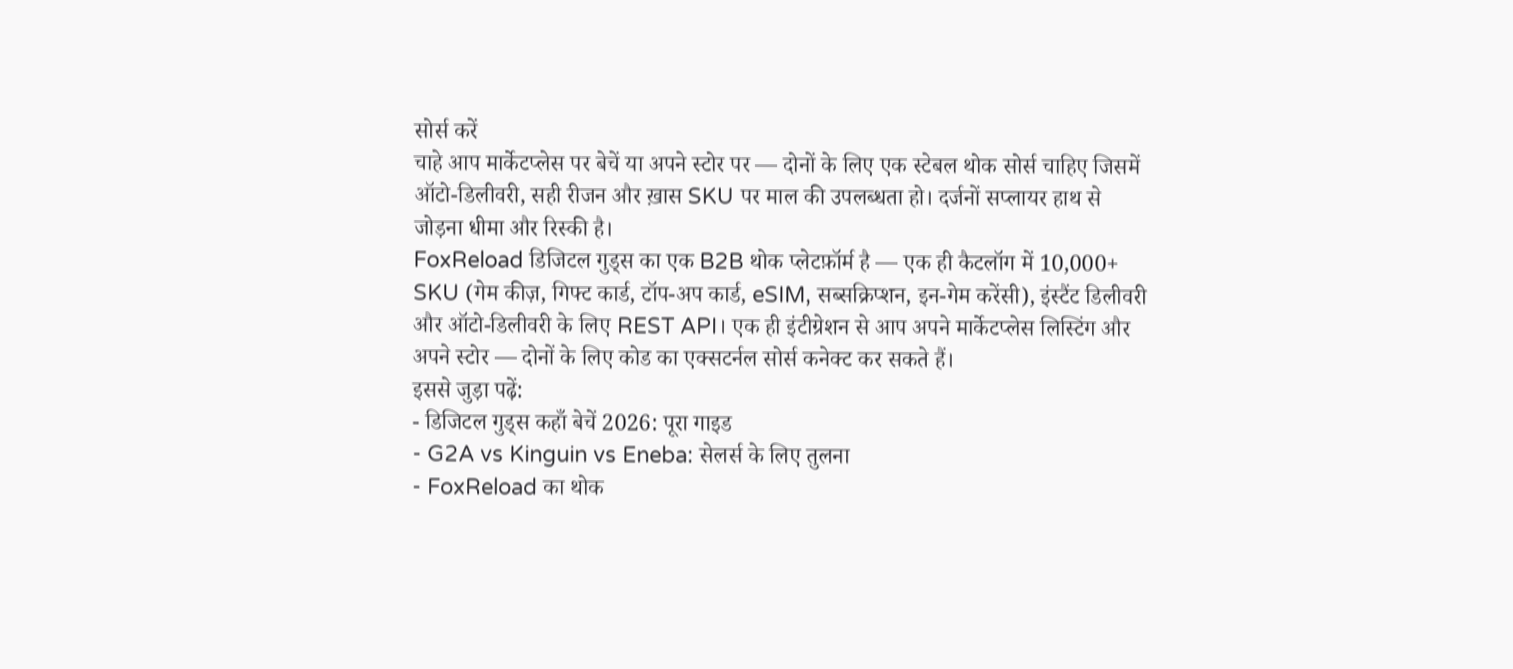सोर्स करें
चाहे आप मार्केटप्लेस पर बेचें या अपने स्टोर पर — दोनों के लिए एक स्टेबल थोक सोर्स चाहिए जिसमें ऑटो-डिलीवरी, सही रीजन और ख़ास SKU पर माल की उपलब्धता हो। दर्जनों सप्लायर हाथ से जोड़ना धीमा और रिस्की है।
FoxReload डिजिटल गुड्स का एक B2B थोक प्लेटफ़ॉर्म है — एक ही कैटलॉग में 10,000+ SKU (गेम कीज़, गिफ्ट कार्ड, टॉप-अप कार्ड, eSIM, सब्सक्रिप्शन, इन-गेम करेंसी), इंस्टैंट डिलीवरी और ऑटो-डिलीवरी के लिए REST API। एक ही इंटीग्रेशन से आप अपने मार्केटप्लेस लिस्टिंग और अपने स्टोर — दोनों के लिए कोड का एक्सटर्नल सोर्स कनेक्ट कर सकते हैं।
इससे जुड़ा पढ़ें:
- डिजिटल गुड्स कहाँ बेचें 2026: पूरा गाइड
- G2A vs Kinguin vs Eneba: सेलर्स के लिए तुलना
- FoxReload का थोक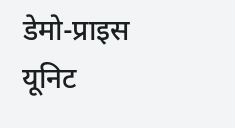डेमो-प्राइस
यूनिट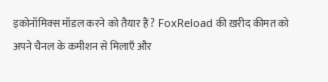इकोनॉमिक्स मॉडल करने को तैयार हैं? FoxReload की ख़रीद कीमत को अपने चैनल के कमीशन से मिलाएँ और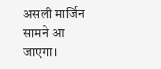असली मार्जिन सामने आ जाएगा।